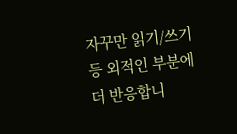자꾸만 읽기/쓰기 등 외적인 부분에 더 반응합니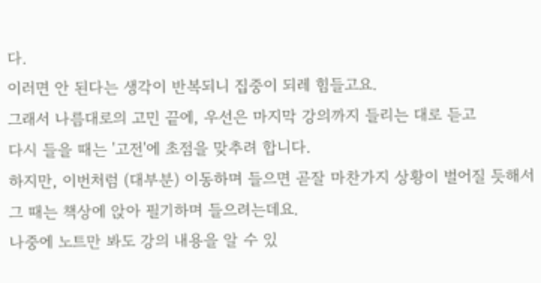다.
이러면 안 된다는 생각이 반복되니 집중이 되레 힘들고요.
그래서 나름대로의 고민 끝에, 우선은 마지막 강의까지 들리는 대로 듣고
다시 들을 때는 '고전'에 초점을 맞추려 합니다.
하지만, 이번처럼 (대부분) 이동하며 들으면 곧잘 마찬가지 상황이 벌어질 듯해서
그 때는 책상에 앉아 필기하며 들으려는데요.
나중에 노트만 봐도 강의 내용을 알 수 있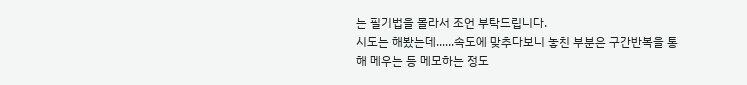는 필기법을 몰라서 조언 부탁드립니다.
시도는 해봤는데......속도에 맞추다보니 놓친 부분은 구간반복을 통해 메우는 등 메모하는 정도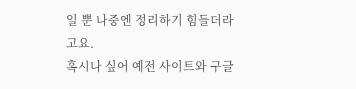일 뿐 나중엔 정리하기 힘들더라고요.
혹시나 싶어 예전 사이트와 구글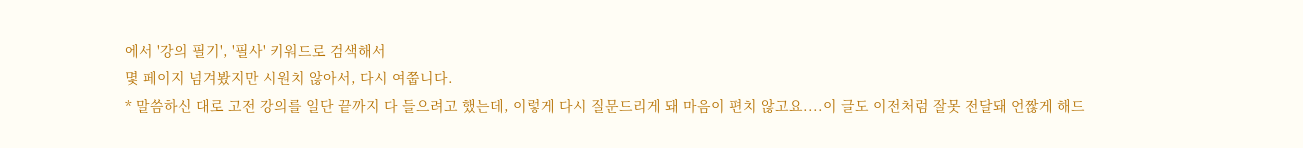에서 '강의 필기', '필사' 키워드로 검색해서
몇 페이지 넘겨봤지만 시원치 않아서, 다시 여쭙니다.
* 말씀하신 대로 고전 강의를 일단 끝까지 다 들으려고 했는데, 이렇게 다시 질문드리게 돼 마음이 편치 않고요....이 글도 이전처럼 잘못 전달돼 언짢게 해드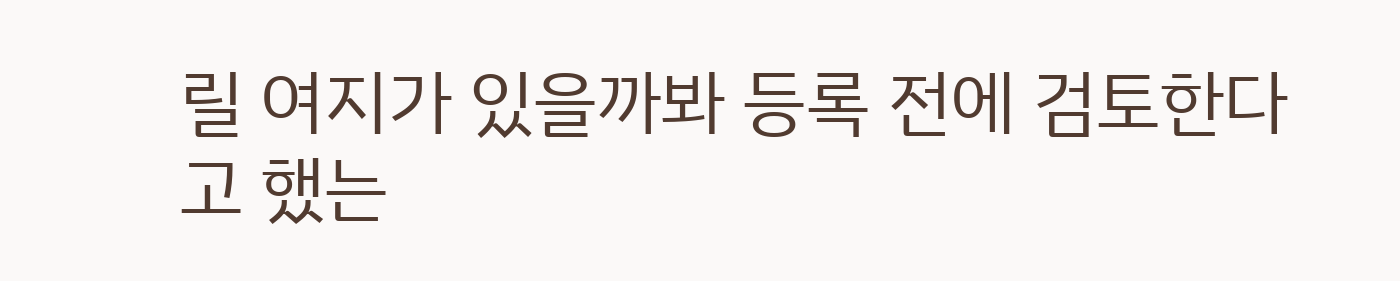릴 여지가 있을까봐 등록 전에 검토한다고 했는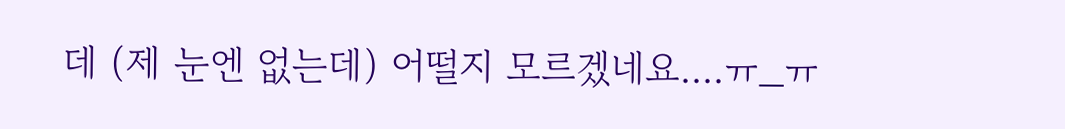데 (제 눈엔 없는데) 어떨지 모르겠네요....ㅠ_ㅠ